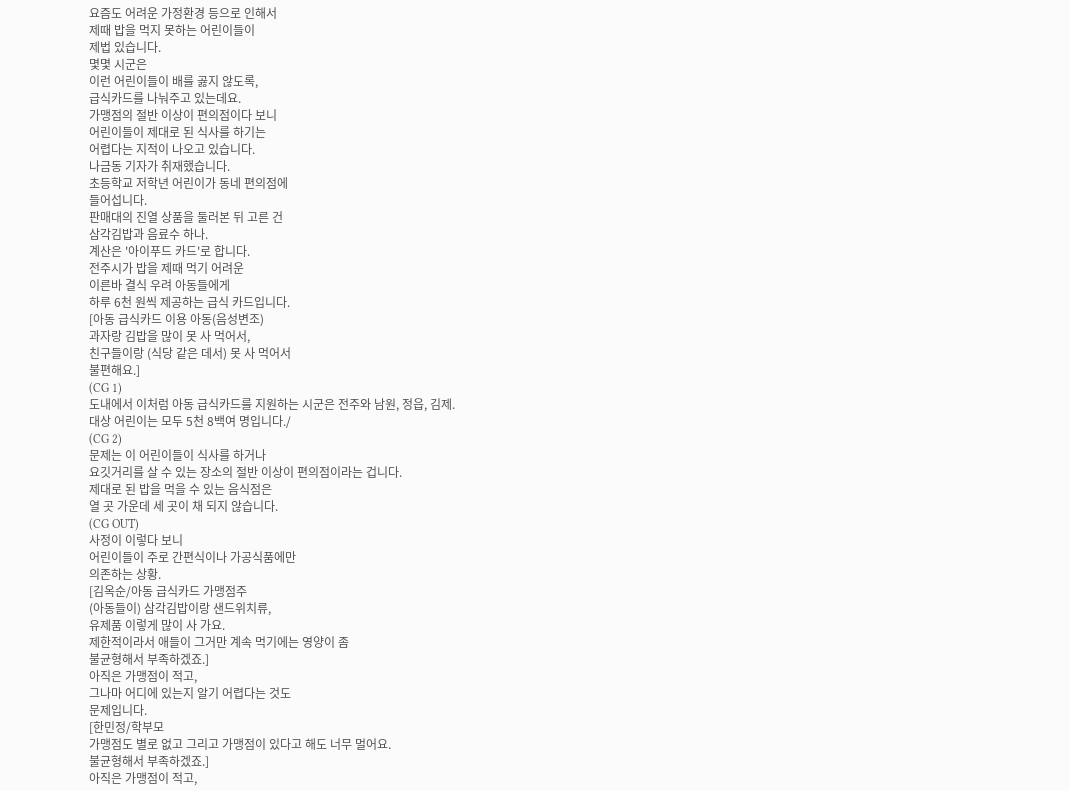요즘도 어려운 가정환경 등으로 인해서
제때 밥을 먹지 못하는 어린이들이
제법 있습니다.
몇몇 시군은
이런 어린이들이 배를 곯지 않도록,
급식카드를 나눠주고 있는데요.
가맹점의 절반 이상이 편의점이다 보니
어린이들이 제대로 된 식사를 하기는
어렵다는 지적이 나오고 있습니다.
나금동 기자가 취재했습니다.
초등학교 저학년 어린이가 동네 편의점에
들어섭니다.
판매대의 진열 상품을 둘러본 뒤 고른 건
삼각김밥과 음료수 하나.
계산은 '아이푸드 카드'로 합니다.
전주시가 밥을 제때 먹기 어려운
이른바 결식 우려 아동들에게
하루 6천 원씩 제공하는 급식 카드입니다.
[아동 급식카드 이용 아동(음성변조)
과자랑 김밥을 많이 못 사 먹어서,
친구들이랑 (식당 같은 데서) 못 사 먹어서
불편해요.]
(CG 1)
도내에서 이처럼 아동 급식카드를 지원하는 시군은 전주와 남원, 정읍, 김제.
대상 어린이는 모두 5천 8백여 명입니다./
(CG 2)
문제는 이 어린이들이 식사를 하거나
요깃거리를 살 수 있는 장소의 절반 이상이 편의점이라는 겁니다.
제대로 된 밥을 먹을 수 있는 음식점은
열 곳 가운데 세 곳이 채 되지 않습니다.
(CG OUT)
사정이 이렇다 보니
어린이들이 주로 간편식이나 가공식품에만
의존하는 상황.
[김옥순/아동 급식카드 가맹점주
(아동들이) 삼각김밥이랑 샌드위치류,
유제품 이렇게 많이 사 가요.
제한적이라서 애들이 그거만 계속 먹기에는 영양이 좀
불균형해서 부족하겠죠.]
아직은 가맹점이 적고,
그나마 어디에 있는지 알기 어렵다는 것도
문제입니다.
[한민정/학부모
가맹점도 별로 없고 그리고 가맹점이 있다고 해도 너무 멀어요.
불균형해서 부족하겠죠.]
아직은 가맹점이 적고,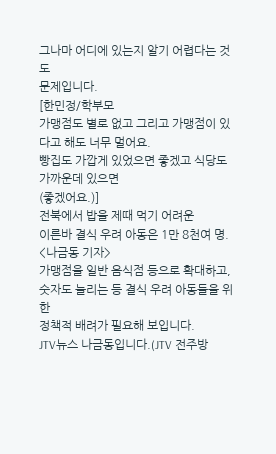그나마 어디에 있는지 알기 어렵다는 것도
문제입니다.
[한민정/학부모
가맹점도 별로 없고 그리고 가맹점이 있다고 해도 너무 멀어요.
빵집도 가깝게 있었으면 좋겠고 식당도 가까운데 있으면
(좋겠어요.)]
전북에서 밥을 제때 먹기 어려운
이른바 결식 우려 아동은 1만 8천여 명.
<나금동 기자>
가맹점을 일반 음식점 등으로 확대하고,
숫자도 늘리는 등 결식 우려 아동들을 위한
정책적 배려가 필요해 보입니다.
JTV뉴스 나금동입니다.(JTV 전주방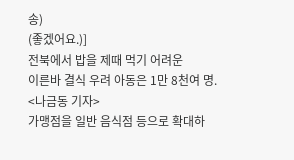송)
(좋겠어요.)]
전북에서 밥을 제때 먹기 어려운
이른바 결식 우려 아동은 1만 8천여 명.
<나금동 기자>
가맹점을 일반 음식점 등으로 확대하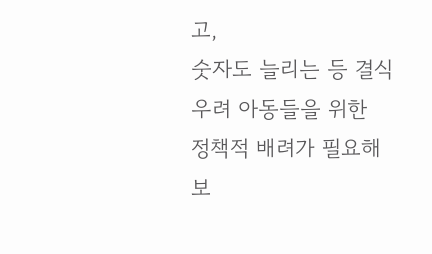고,
숫자도 늘리는 등 결식 우려 아동들을 위한
정책적 배려가 필요해 보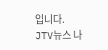입니다.
JTV뉴스 나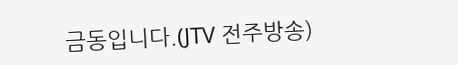금동입니다.(JTV 전주방송)